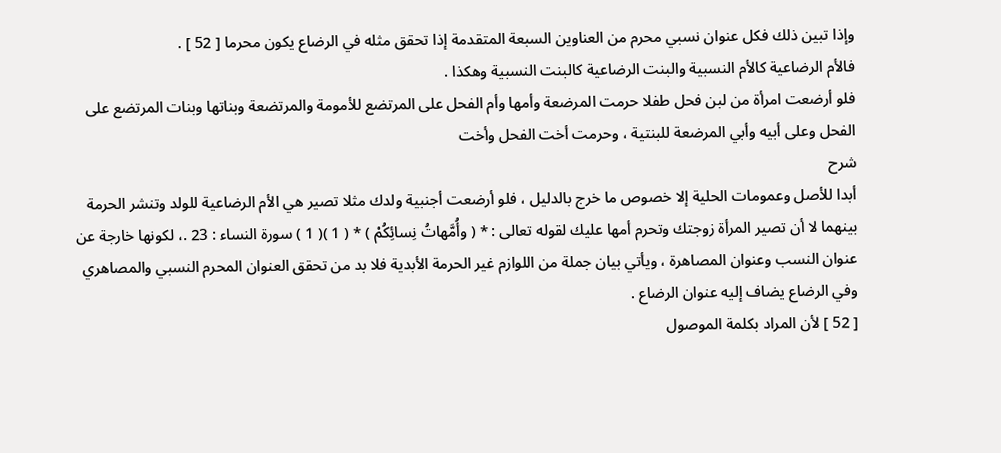وإذا تبين ذلك فكل عنوان نسبي محرم من العناوين السبعة المتقدمة إذا تحقق مثله في الرضاع يكون محرما [ 52 ] .
فالأم الرضاعية كالأم النسبية والبنت الرضاعية كالبنت النسبية وهكذا .
فلو أرضعت امرأة من لبن فحل طفلا حرمت المرضعة وأمها وأم الفحل على المرتضع للأمومة والمرتضعة وبناتها وبنات المرتضع على الفحل وعلى أبيه وأبي المرضعة للبنتية ، وحرمت أخت الفحل وأخت
شرح
أبدا للأصل وعمومات الحلية إلا خصوص ما خرج بالدليل ، فلو أرضعت أجنبية ولدك مثلا تصير هي الأم الرضاعية للولد وتنشر الحرمة بينهما لا أن تصير المرأة زوجتك وتحرم أمها عليك لقوله تعالى : * ( وأُمَّهاتُ نِسائِكُمْ ) * ( 1 )( 1 ) سورة النساء : 23 .، لكونها خارجة عن عنوان النسب وعنوان المصاهرة ، ويأتي بيان جملة من اللوازم غير الحرمة الأبدية فلا بد من تحقق العنوان المحرم النسبي والمصاهري وفي الرضاع يضاف إليه عنوان الرضاع .
[ 52 ] لأن المراد بكلمة الموصول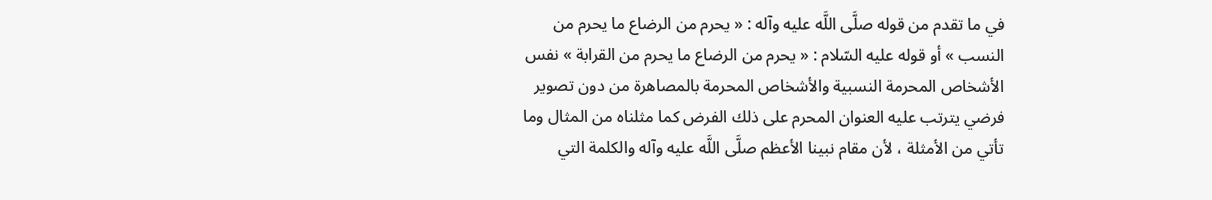في ما تقدم من قوله صلَّى اللَّه عليه وآله : « يحرم من الرضاع ما يحرم من النسب » أو قوله عليه السّلام : « يحرم من الرضاع ما يحرم من القرابة » نفس الأشخاص المحرمة النسبية والأشخاص المحرمة بالمصاهرة من دون تصوير فرضي يترتب عليه العنوان المحرم على ذلك الفرض كما مثلناه من المثال وما تأتي من الأمثلة ، لأن مقام نبينا الأعظم صلَّى اللَّه عليه وآله والكلمة التي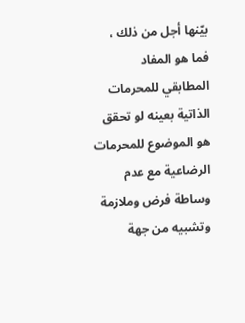بيّنها أجل من ذلك ، فما هو المفاد المطابقي للمحرمات الذاتية بعينه لو تحقق هو الموضوع للمحرمات الرضاعية مع عدم وساطة فرض وملازمة وتشبيه من جهة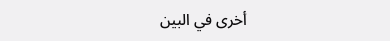أخرى في البين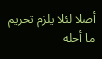أصلا لئلا يلزم تحريم ما أحله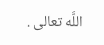اللَّه تعالى .